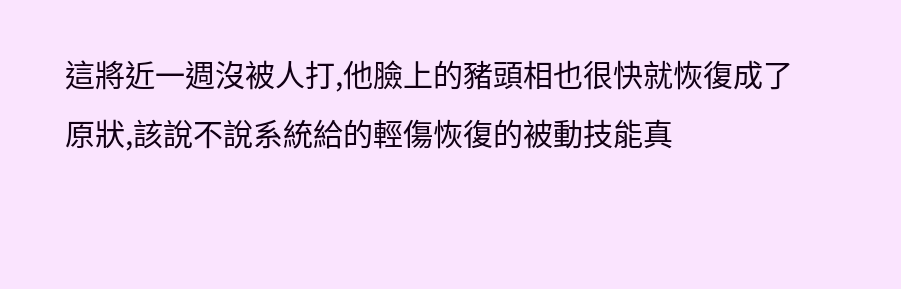這將近一週沒被人打,他臉上的豬頭相也很快就恢復成了原狀,該說不說系統給的輕傷恢復的被動技能真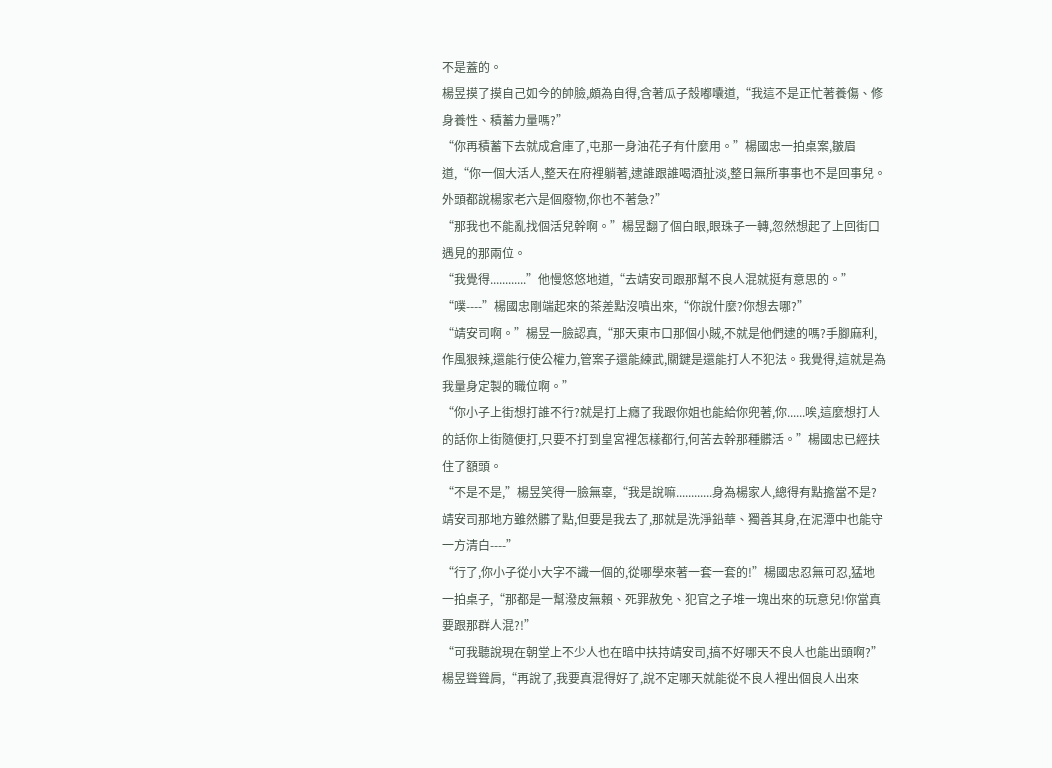不是蓋的。
楊昱摸了摸自己如今的帥臉,頗為自得,含著瓜子殼嘟囔道,“我這不是正忙著養傷、修身養性、積蓄力量嗎?”
“你再積蓄下去就成倉庫了,屯那一身油花子有什麼用。”楊國忠一拍桌案,皺眉道,“你一個大活人,整天在府裡躺著,逮誰跟誰喝酒扯淡,整日無所事事也不是回事兒。外頭都說楊家老六是個廢物,你也不著急?”
“那我也不能亂找個活兒幹啊。”楊昱翻了個白眼,眼珠子一轉,忽然想起了上回街口遇見的那兩位。
“我覺得............”他慢悠悠地道,“去靖安司跟那幫不良人混就挺有意思的。”
“噗----”楊國忠剛端起來的茶差點沒噴出來,“你說什麼?你想去哪?”
“靖安司啊。”楊昱一臉認真,“那天東市口那個小賊,不就是他們逮的嗎?手腳麻利,作風狠辣,還能行使公權力,管案子還能練武,關鍵是還能打人不犯法。我覺得,這就是為我量身定製的職位啊。”
“你小子上街想打誰不行?就是打上癮了我跟你姐也能給你兜著,你......唉,這麼想打人的話你上街隨便打,只要不打到皇宮裡怎樣都行,何苦去幹那種髒活。”楊國忠已經扶住了額頭。
“不是不是,”楊昱笑得一臉無辜,“我是說嘛............身為楊家人,總得有點擔當不是?靖安司那地方雖然髒了點,但要是我去了,那就是洗淨鉛華、獨善其身,在泥潭中也能守一方清白----”
“行了,你小子從小大字不識一個的,從哪學來著一套一套的!”楊國忠忍無可忍,猛地一拍桌子,“那都是一幫潑皮無賴、死罪赦免、犯官之子堆一塊出來的玩意兒!你當真要跟那群人混?!”
“可我聽說現在朝堂上不少人也在暗中扶持靖安司,搞不好哪天不良人也能出頭啊?”楊昱聳聳肩,“再說了,我要真混得好了,說不定哪天就能從不良人裡出個良人出來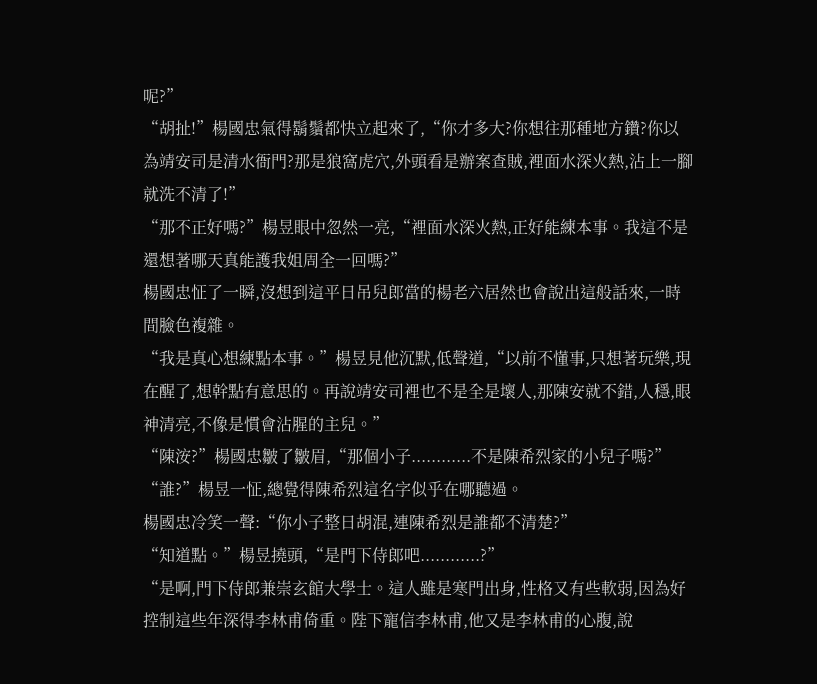呢?”
“胡扯!”楊國忠氣得鬍鬚都快立起來了,“你才多大?你想往那種地方鑽?你以為靖安司是清水衙門?那是狼窩虎穴,外頭看是辦案查賊,裡面水深火熱,沾上一腳就洗不清了!”
“那不正好嗎?”楊昱眼中忽然一亮,“裡面水深火熱,正好能練本事。我這不是還想著哪天真能護我姐周全一回嗎?”
楊國忠怔了一瞬,沒想到這平日吊兒郎當的楊老六居然也會說出這般話來,一時間臉色複雜。
“我是真心想練點本事。”楊昱見他沉默,低聲道,“以前不懂事,只想著玩樂,現在醒了,想幹點有意思的。再說靖安司裡也不是全是壞人,那陳安就不錯,人穩,眼神清亮,不像是慣會沾腥的主兒。”
“陳洝?”楊國忠皺了皺眉,“那個小子............不是陳希烈家的小兒子嗎?”
“誰?”楊昱一怔,總覺得陳希烈這名字似乎在哪聽過。
楊國忠冷笑一聲:“你小子整日胡混,連陳希烈是誰都不清楚?”
“知道點。”楊昱撓頭,“是門下侍郎吧............?”
“是啊,門下侍郎兼崇玄館大學士。這人雖是寒門出身,性格又有些軟弱,因為好控制這些年深得李林甫倚重。陛下寵信李林甫,他又是李林甫的心腹,說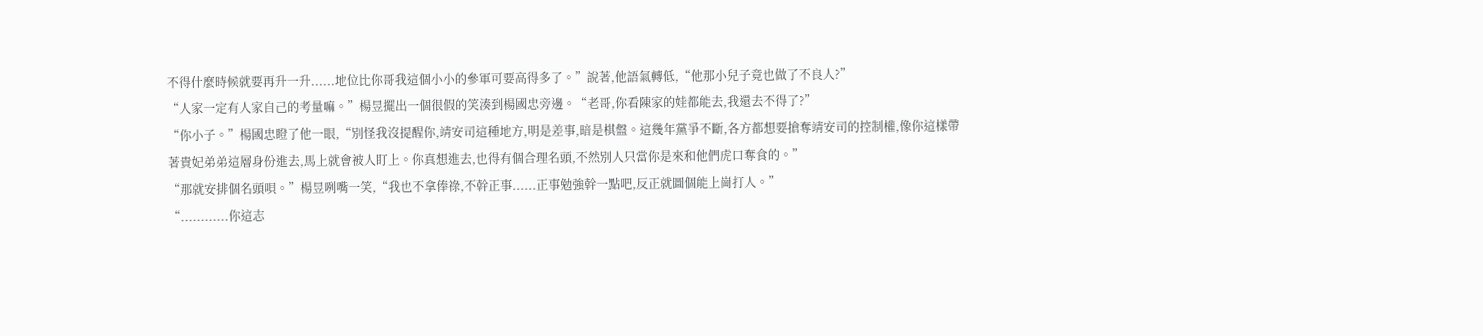不得什麼時候就要再升一升......地位比你哥我這個小小的參軍可要高得多了。”說著,他語氣轉低,“他那小兒子竟也做了不良人?”
“人家一定有人家自己的考量嘛。”楊昱擺出一個很假的笑湊到楊國忠旁邊。“老哥,你看陳家的娃都能去,我還去不得了?”
“你小子。”楊國忠瞪了他一眼,“別怪我沒提醒你,靖安司這種地方,明是差事,暗是棋盤。這幾年黨爭不斷,各方都想要搶奪靖安司的控制權,像你這樣帶著貴妃弟弟這層身份進去,馬上就會被人盯上。你真想進去,也得有個合理名頭,不然別人只當你是來和他們虎口奪食的。”
“那就安排個名頭唄。”楊昱咧嘴一笑,“我也不拿俸祿,不幹正事......正事勉強幹一點吧,反正就圖個能上崗打人。”
“............你這志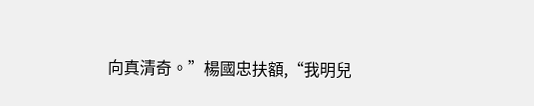向真清奇。”楊國忠扶額,“我明兒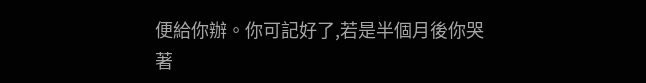便給你辦。你可記好了,若是半個月後你哭著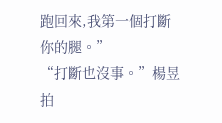跑回來,我第一個打斷你的腿。”
“打斷也沒事。”楊昱拍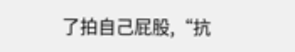了拍自己屁股,“抗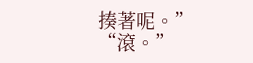揍著呢。”
“滾。”